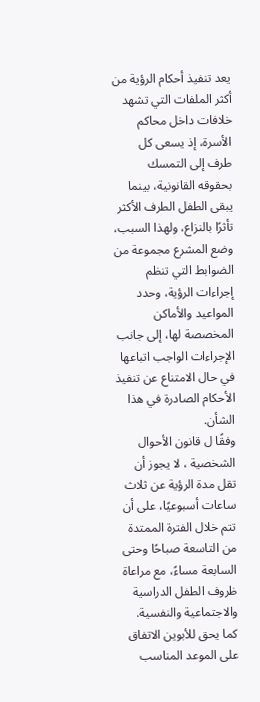يعد تنفيذ أحكام الرؤية من أكثر الملفات التي تشهد خلافات داخل محاكم الأسرة، إذ يسعى كل طرف إلى التمسك بحقوقه القانونية، بينما يبقى الطفل الطرف الأكثر تأثرًا بالنزاع، ولهذا السبب، وضع المشرع مجموعة من الضوابط التي تنظم إجراءات الرؤية، وحدد المواعيد والأماكن المخصصة لها، إلى جانب الإجراءات الواجب اتباعها في حال الامتناع عن تنفيذ الأحكام الصادرة في هذا الشأن.
وفقًا ل قانون الأحوال الشخصية ، لا يجوز أن تقل مدة الرؤية عن ثلاث ساعات أسبوعيًا، على أن تتم خلال الفترة الممتدة من التاسعة صباحًا وحتى السابعة مساءً، مع مراعاة ظروف الطفل الدراسية والاجتماعية والنفسية.
كما يحق للأبوين الاتفاق على الموعد المناسب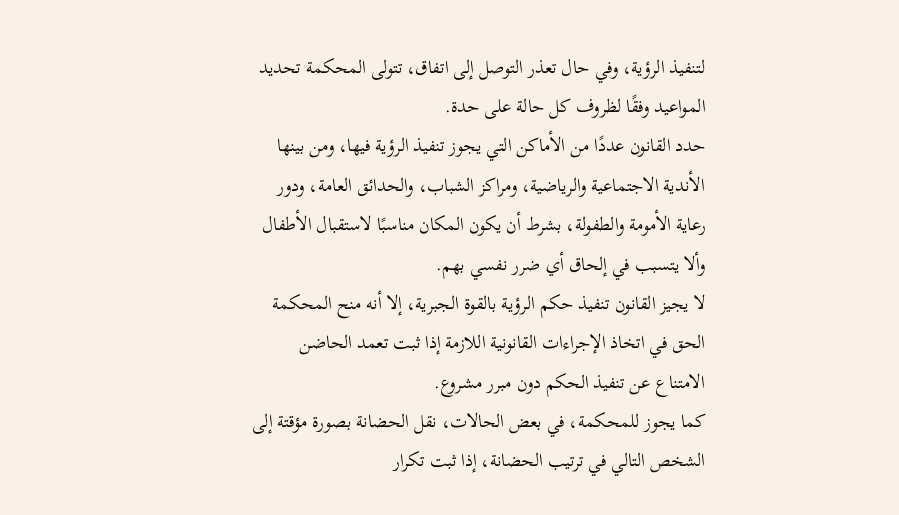لتنفيذ الرؤية، وفي حال تعذر التوصل إلى اتفاق، تتولى المحكمة تحديد المواعيد وفقًا لظروف كل حالة على حدة.
حدد القانون عددًا من الأماكن التي يجوز تنفيذ الرؤية فيها، ومن بينها الأندية الاجتماعية والرياضية، ومراكز الشباب، والحدائق العامة، ودور رعاية الأمومة والطفولة، بشرط أن يكون المكان مناسبًا لاستقبال الأطفال وألا يتسبب في إلحاق أي ضرر نفسي بهم.
لا يجيز القانون تنفيذ حكم الرؤية بالقوة الجبرية، إلا أنه منح المحكمة الحق في اتخاذ الإجراءات القانونية اللازمة إذا ثبت تعمد الحاضن الامتناع عن تنفيذ الحكم دون مبرر مشروع.
كما يجوز للمحكمة، في بعض الحالات، نقل الحضانة بصورة مؤقتة إلى الشخص التالي في ترتيب الحضانة، إذا ثبت تكرار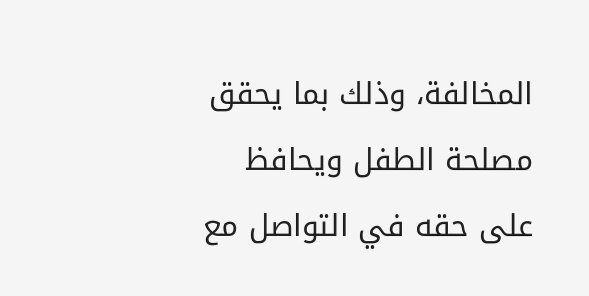المخالفة، وذلك بما يحقق مصلحة الطفل ويحافظ على حقه في التواصل مع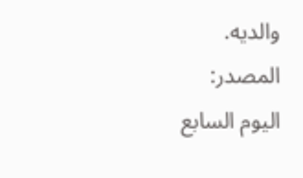والديه.
المصدر:
اليوم السابع